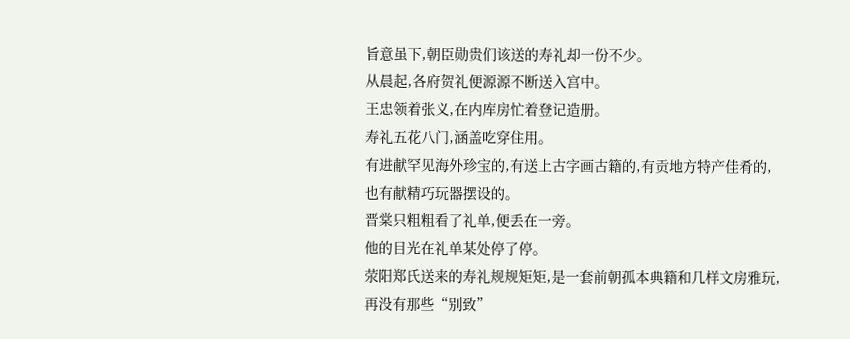旨意虽下,朝臣勋贵们该送的寿礼却一份不少。
从晨起,各府贺礼便源源不断送入宫中。
王忠领着张义,在内库房忙着登记造册。
寿礼五花八门,涵盖吃穿住用。
有进献罕见海外珍宝的,有送上古字画古籍的,有贡地方特产佳肴的,也有献精巧玩器摆设的。
晋棠只粗粗看了礼单,便丢在一旁。
他的目光在礼单某处停了停。
荥阳郑氏送来的寿礼规规矩矩,是一套前朝孤本典籍和几样文房雅玩,再没有那些“别致”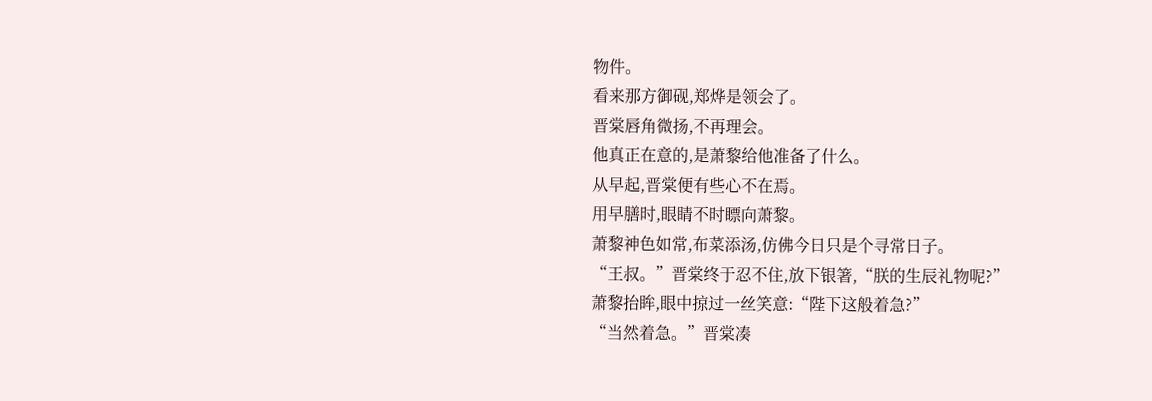物件。
看来那方御砚,郑烨是领会了。
晋棠唇角微扬,不再理会。
他真正在意的,是萧黎给他准备了什么。
从早起,晋棠便有些心不在焉。
用早膳时,眼睛不时瞟向萧黎。
萧黎神色如常,布菜添汤,仿佛今日只是个寻常日子。
“王叔。”晋棠终于忍不住,放下银箸,“朕的生辰礼物呢?”
萧黎抬眸,眼中掠过一丝笑意:“陛下这般着急?”
“当然着急。”晋棠凑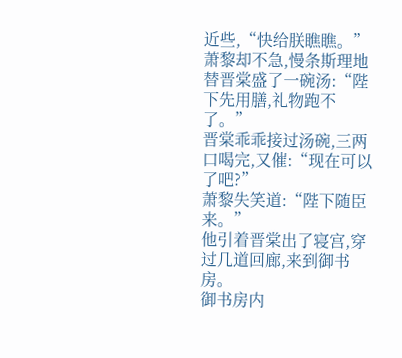近些,“快给朕瞧瞧。”
萧黎却不急,慢条斯理地替晋棠盛了一碗汤:“陛下先用膳,礼物跑不了。”
晋棠乖乖接过汤碗,三两口喝完,又催:“现在可以了吧?”
萧黎失笑道:“陛下随臣来。”
他引着晋棠出了寝宫,穿过几道回廊,来到御书房。
御书房内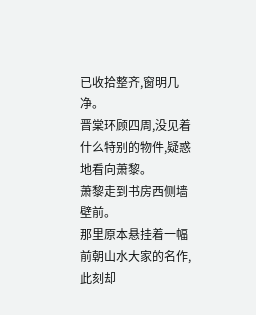已收拾整齐,窗明几净。
晋棠环顾四周,没见着什么特别的物件,疑惑地看向萧黎。
萧黎走到书房西侧墙壁前。
那里原本悬挂着一幅前朝山水大家的名作,此刻却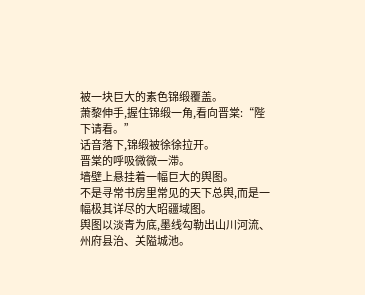被一块巨大的素色锦缎覆盖。
萧黎伸手,握住锦缎一角,看向晋棠:“陛下请看。”
话音落下,锦缎被徐徐拉开。
晋棠的呼吸微微一滞。
墙壁上悬挂着一幅巨大的舆图。
不是寻常书房里常见的天下总舆,而是一幅极其详尽的大昭疆域图。
舆图以淡青为底,墨线勾勒出山川河流、州府县治、关隘城池。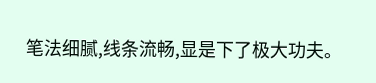笔法细腻,线条流畅,显是下了极大功夫。